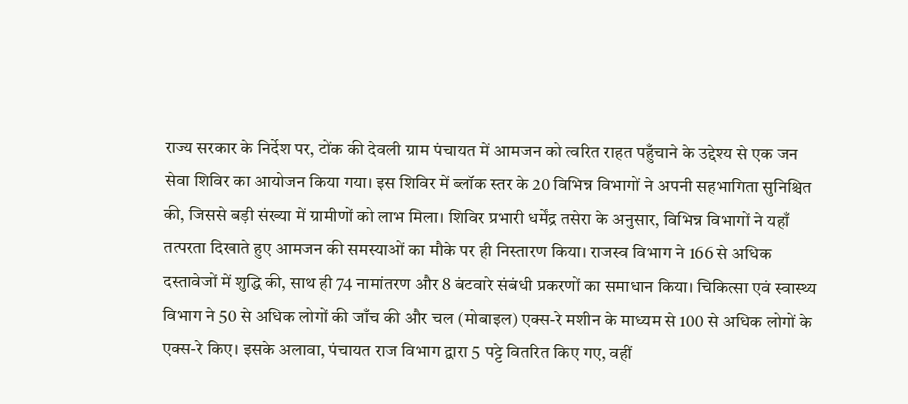राज्य सरकार के निर्देश पर, टोंक की देवली ग्राम पंचायत में आमजन को त्वरित राहत पहुँचाने के उद्देश्य से एक जन सेवा शिविर का आयोजन किया गया। इस शिविर में ब्लॉक स्तर के 20 विभिन्न विभागों ने अपनी सहभागिता सुनिश्चित की, जिससे बड़ी संख्या में ग्रामीणों को लाभ मिला। शिविर प्रभारी धर्मेंद्र तसेरा के अनुसार, विभिन्न विभागों ने यहाँ तत्परता दिखाते हुए आमजन की समस्याओं का मौके पर ही निस्तारण किया। राजस्व विभाग ने 166 से अधिक दस्तावेजों में शुद्धि की, साथ ही 74 नामांतरण और 8 बंटवारे संबंधी प्रकरणों का समाधान किया। चिकित्सा एवं स्वास्थ्य विभाग ने 50 से अधिक लोगों की जाँच की और चल (मोबाइल) एक्स-रे मशीन के माध्यम से 100 से अधिक लोगों के एक्स-रे किए। इसके अलावा, पंचायत राज विभाग द्वारा 5 पट्टे वितरित किए गए, वहीं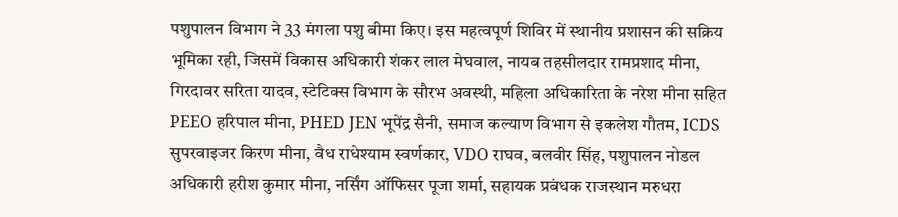पशुपालन विभाग ने 33 मंगला पशु बीमा किए। इस महत्वपूर्ण शिविर में स्थानीय प्रशासन की सक्रिय भूमिका रही, जिसमें विकास अधिकारी शंकर लाल मेघवाल, नायब तहसीलदार रामप्रशाद मीना, गिरदावर सरिता यादव, स्टेटिक्स विभाग के सौरभ अवस्थी, महिला अधिकारिता के नरेश मीना सहित PEEO हरिपाल मीना, PHED JEN भूपेंद्र सैनी, समाज कल्याण विभाग से इकलेश गौतम, ICDS सुपरवाइजर किरण मीना, वैध राधेश्याम स्वर्णकार, VDO राघव, बलवीर सिंह, पशुपालन नोडल अधिकारी हरीश कुमार मीना, नर्सिंग ऑफिसर पूजा शर्मा, सहायक प्रबंधक राजस्थान मरुधरा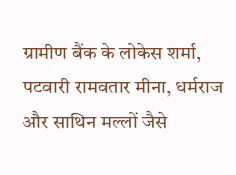ग्रामीण बैंक के लोकेस शर्मा, पटवारी रामवतार मीना, धर्मराज और साथिन मल्लों जैसे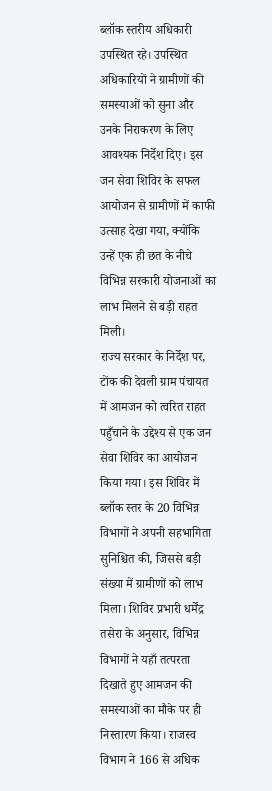ब्लॉक स्तरीय अधिकारी उपस्थित रहे। उपस्थित अधिकारियों ने ग्रामीणों की समस्याओं को सुना और उनके निराकरण के लिए आवश्यक निर्देश दिए। इस जन सेवा शिविर के सफल आयोजन से ग्रामीणों में काफी उत्साह देखा गया, क्योंकि उन्हें एक ही छत के नीचे विभिन्न सरकारी योजनाओं का लाभ मिलने से बड़ी राहत मिली।
राज्य सरकार के निर्देश पर, टोंक की देवली ग्राम पंचायत में आमजन को त्वरित राहत पहुँचाने के उद्देश्य से एक जन सेवा शिविर का आयोजन किया गया। इस शिविर में ब्लॉक स्तर के 20 विभिन्न विभागों ने अपनी सहभागिता सुनिश्चित की, जिससे बड़ी संख्या में ग्रामीणों को लाभ मिला। शिविर प्रभारी धर्मेंद्र तसेरा के अनुसार, विभिन्न विभागों ने यहाँ तत्परता दिखाते हुए आमजन की समस्याओं का मौके पर ही निस्तारण किया। राजस्व विभाग ने 166 से अधिक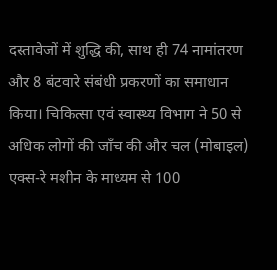दस्तावेजों में शुद्धि की, साथ ही 74 नामांतरण और 8 बंटवारे संबंधी प्रकरणों का समाधान किया। चिकित्सा एवं स्वास्थ्य विभाग ने 50 से अधिक लोगों की जाँच की और चल (मोबाइल) एक्स-रे मशीन के माध्यम से 100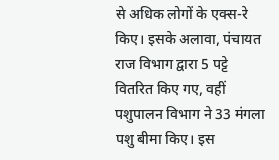से अधिक लोगों के एक्स-रे किए। इसके अलावा, पंचायत राज विभाग द्वारा 5 पट्टे वितरित किए गए, वहीं पशुपालन विभाग ने 33 मंगला पशु बीमा किए। इस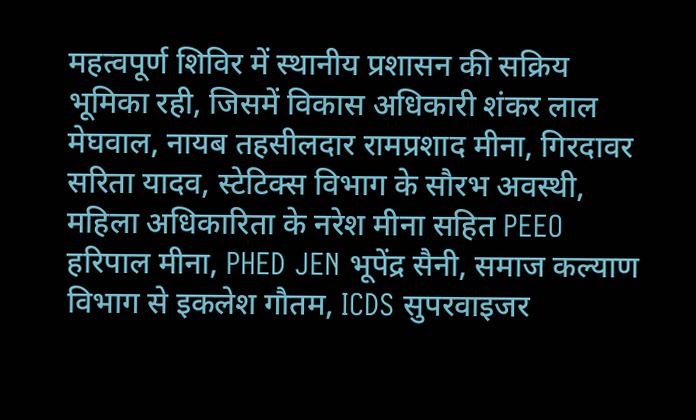महत्वपूर्ण शिविर में स्थानीय प्रशासन की सक्रिय भूमिका रही, जिसमें विकास अधिकारी शंकर लाल मेघवाल, नायब तहसीलदार रामप्रशाद मीना, गिरदावर सरिता यादव, स्टेटिक्स विभाग के सौरभ अवस्थी, महिला अधिकारिता के नरेश मीना सहित PEEO हरिपाल मीना, PHED JEN भूपेंद्र सैनी, समाज कल्याण विभाग से इकलेश गौतम, ICDS सुपरवाइजर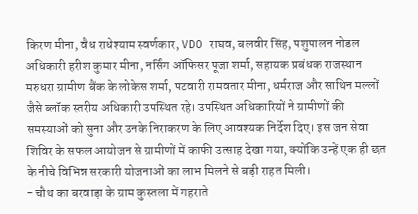किरण मीना, वैध राधेश्याम स्वर्णकार, VDO राघव, बलवीर सिंह, पशुपालन नोडल अधिकारी हरीश कुमार मीना, नर्सिंग ऑफिसर पूजा शर्मा, सहायक प्रबंधक राजस्थान मरुधरा ग्रामीण बैंक के लोकेस शर्मा, पटवारी रामवतार मीना, धर्मराज और साथिन मल्लों जैसे ब्लॉक स्तरीय अधिकारी उपस्थित रहे। उपस्थित अधिकारियों ने ग्रामीणों की समस्याओं को सुना और उनके निराकरण के लिए आवश्यक निर्देश दिए। इस जन सेवा शिविर के सफल आयोजन से ग्रामीणों में काफी उत्साह देखा गया, क्योंकि उन्हें एक ही छत के नीचे विभिन्न सरकारी योजनाओं का लाभ मिलने से बड़ी राहत मिली।
- चौथ का बरवाड़ा के ग्राम कुस्तला में गहराते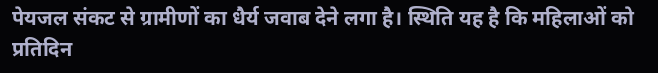पेयजल संकट से ग्रामीणों का धैर्य जवाब देने लगा है। स्थिति यह है कि महिलाओं को प्रतिदिन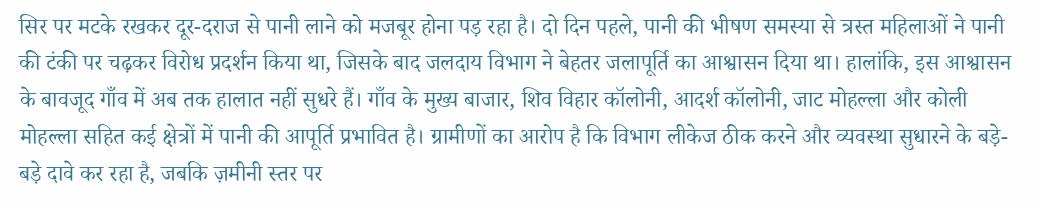सिर पर मटके रखकर दूर-दराज से पानी लाने को मजबूर होना पड़ रहा है। दो दिन पहले, पानी की भीषण समस्या से त्रस्त महिलाओं ने पानी की टंकी पर चढ़कर विरोध प्रदर्शन किया था, जिसके बाद जलदाय विभाग ने बेहतर जलापूर्ति का आश्वासन दिया था। हालांकि, इस आश्वासन के बावजूद गाँव में अब तक हालात नहीं सुधरे हैं। गाँव के मुख्य बाजार, शिव विहार कॉलोनी, आदर्श कॉलोनी, जाट मोहल्ला और कोली मोहल्ला सहित कई क्षेत्रों में पानी की आपूर्ति प्रभावित है। ग्रामीणों का आरोप है कि विभाग लीकेज ठीक करने और व्यवस्था सुधारने के बड़े-बड़े दावे कर रहा है, जबकि ज़मीनी स्तर पर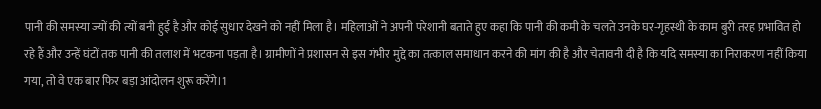पानी की समस्या ज्यों की त्यों बनी हुई है और कोई सुधार देखने को नहीं मिला है। महिलाओं ने अपनी परेशानी बताते हुए कहा कि पानी की कमी के चलते उनके घर-गृहस्थी के काम बुरी तरह प्रभावित हो रहे हैं और उन्हें घंटों तक पानी की तलाश में भटकना पड़ता है। ग्रामीणों ने प्रशासन से इस गंभीर मुद्दे का तत्काल समाधान करने की मांग की है और चेतावनी दी है कि यदि समस्या का निराकरण नहीं किया गया, तो वे एक बार फिर बड़ा आंदोलन शुरू करेंगे।1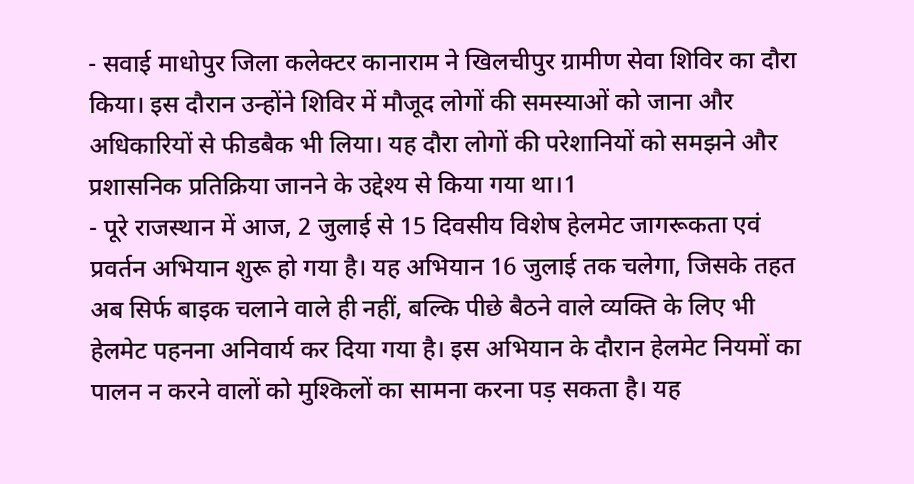- सवाई माधोपुर जिला कलेक्टर कानाराम ने खिलचीपुर ग्रामीण सेवा शिविर का दौरा किया। इस दौरान उन्होंने शिविर में मौजूद लोगों की समस्याओं को जाना और अधिकारियों से फीडबैक भी लिया। यह दौरा लोगों की परेशानियों को समझने और प्रशासनिक प्रतिक्रिया जानने के उद्देश्य से किया गया था।1
- पूरे राजस्थान में आज, 2 जुलाई से 15 दिवसीय विशेष हेलमेट जागरूकता एवं प्रवर्तन अभियान शुरू हो गया है। यह अभियान 16 जुलाई तक चलेगा, जिसके तहत अब सिर्फ बाइक चलाने वाले ही नहीं, बल्कि पीछे बैठने वाले व्यक्ति के लिए भी हेलमेट पहनना अनिवार्य कर दिया गया है। इस अभियान के दौरान हेलमेट नियमों का पालन न करने वालों को मुश्किलों का सामना करना पड़ सकता है। यह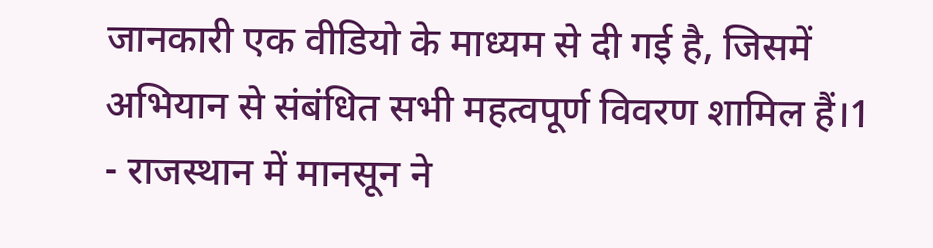जानकारी एक वीडियो के माध्यम से दी गई है, जिसमें अभियान से संबंधित सभी महत्वपूर्ण विवरण शामिल हैं।1
- राजस्थान में मानसून ने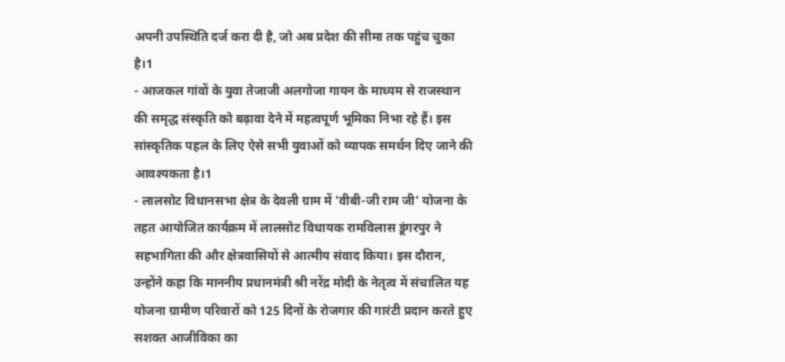अपनी उपस्थिति दर्ज करा दी है, जो अब प्रदेश की सीमा तक पहुंच चुका है।1
- आजकल गांवों के युवा तेजाजी अलगोजा गायन के माध्यम से राजस्थान की समृद्ध संस्कृति को बढ़ावा देने में महत्वपूर्ण भूमिका निभा रहे हैं। इस सांस्कृतिक पहल के लिए ऐसे सभी युवाओं को व्यापक समर्थन दिए जाने की आवश्यकता है।1
- लालसोट विधानसभा क्षेत्र के देवली ग्राम में 'वीबी-जी राम जी' योजना के तहत आयोजित कार्यक्रम में लालसोट विधायक रामविलास डूंगरपुर ने सहभागिता की और क्षेत्रवासियों से आत्मीय संवाद किया। इस दौरान, उन्होंने कहा कि माननीय प्रधानमंत्री श्री नरेंद्र मोदी के नेतृत्व में संचालित यह योजना ग्रामीण परिवारों को 125 दिनों के रोजगार की गारंटी प्रदान करते हुए सशक्त आजीविका का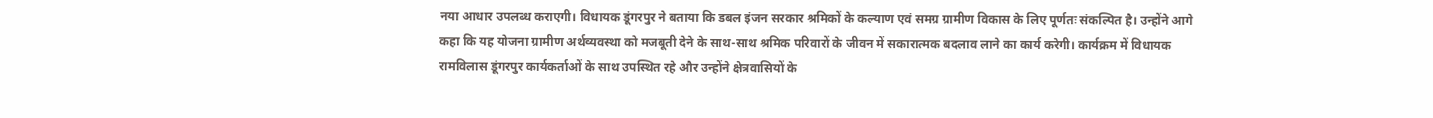नया आधार उपलब्ध कराएगी। विधायक डूंगरपुर ने बताया कि डबल इंजन सरकार श्रमिकों के कल्याण एवं समग्र ग्रामीण विकास के लिए पूर्णतः संकल्पित है। उन्होंने आगे कहा कि यह योजना ग्रामीण अर्थव्यवस्था को मजबूती देने के साथ-साथ श्रमिक परिवारों के जीवन में सकारात्मक बदलाव लाने का कार्य करेगी। कार्यक्रम में विधायक रामविलास डूंगरपुर कार्यकर्ताओं के साथ उपस्थित रहे और उन्होंने क्षेत्रवासियों के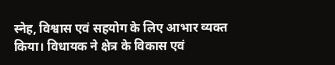स्नेह, विश्वास एवं सहयोग के लिए आभार व्यक्त किया। विधायक ने क्षेत्र के विकास एवं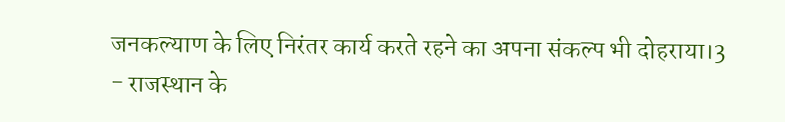जनकल्याण के लिए निरंतर कार्य करते रहने का अपना संकल्प भी दोहराया।3
- राजस्थान के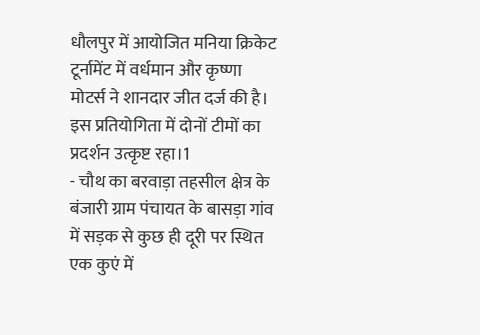धौलपुर में आयोजित मनिया क्रिकेट टूर्नामेंट में वर्धमान और कृष्णा मोटर्स ने शानदार जीत दर्ज की है। इस प्रतियोगिता में दोनों टीमों का प्रदर्शन उत्कृष्ट रहा।1
- चौथ का बरवाड़ा तहसील क्षेत्र के बंजारी ग्राम पंचायत के बासड़ा गांव में सड़क से कुछ ही दूरी पर स्थित एक कुएं में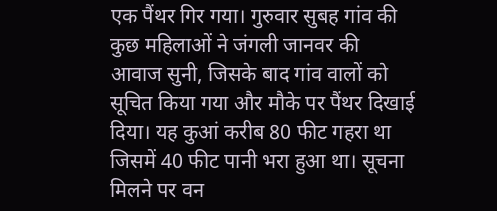एक पैंथर गिर गया। गुरुवार सुबह गांव की कुछ महिलाओं ने जंगली जानवर की आवाज सुनी, जिसके बाद गांव वालों को सूचित किया गया और मौके पर पैंथर दिखाई दिया। यह कुआं करीब 80 फीट गहरा था जिसमें 40 फीट पानी भरा हुआ था। सूचना मिलने पर वन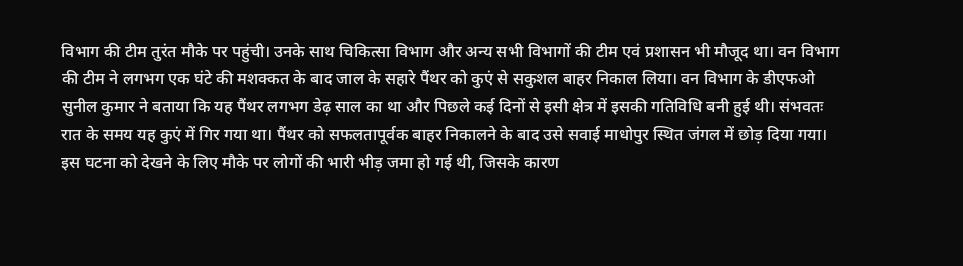विभाग की टीम तुरंत मौके पर पहुंची। उनके साथ चिकित्सा विभाग और अन्य सभी विभागों की टीम एवं प्रशासन भी मौजूद था। वन विभाग की टीम ने लगभग एक घंटे की मशक्कत के बाद जाल के सहारे पैंथर को कुएं से सकुशल बाहर निकाल लिया। वन विभाग के डीएफओ सुनील कुमार ने बताया कि यह पैंथर लगभग डेढ़ साल का था और पिछले कई दिनों से इसी क्षेत्र में इसकी गतिविधि बनी हुई थी। संभवतः रात के समय यह कुएं में गिर गया था। पैंथर को सफलतापूर्वक बाहर निकालने के बाद उसे सवाई माधोपुर स्थित जंगल में छोड़ दिया गया। इस घटना को देखने के लिए मौके पर लोगों की भारी भीड़ जमा हो गई थी, जिसके कारण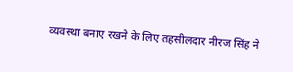व्यवस्था बनाए रखने के लिए तहसीलदार नीरज सिंह ने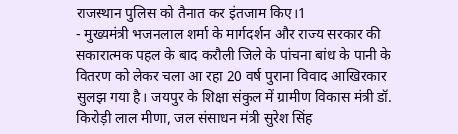राजस्थान पुलिस को तैनात कर इंतजाम किए।1
- मुख्यमंत्री भजनलाल शर्मा के मार्गदर्शन और राज्य सरकार की सकारात्मक पहल के बाद करौली जिले के पांचना बांध के पानी के वितरण को लेकर चला आ रहा 20 वर्ष पुराना विवाद आखिरकार सुलझ गया है। जयपुर के शिक्षा संकुल में ग्रामीण विकास मंत्री डॉ. किरोड़ी लाल मीणा, जल संसाधन मंत्री सुरेश सिंह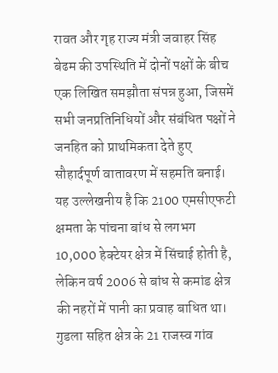रावत और गृह राज्य मंत्री जवाहर सिंह बेढम की उपस्थिति में दोनों पक्षों के बीच एक लिखित समझौता संपन्न हुआ, जिसमें सभी जनप्रतिनिधियों और संबंधित पक्षों ने जनहित को प्राथमिकता देते हुए सौहार्दपूर्ण वातावरण में सहमति बनाई। यह उल्लेखनीय है कि 2100 एमसीएफटी क्षमता के पांचना बांध से लगभग 10,000 हेक्टेयर क्षेत्र में सिंचाई होती है, लेकिन वर्ष 2006 से बांध से कमांड क्षेत्र की नहरों में पानी का प्रवाह बाधित था। गुडला सहित क्षेत्र के 21 राजस्व गांव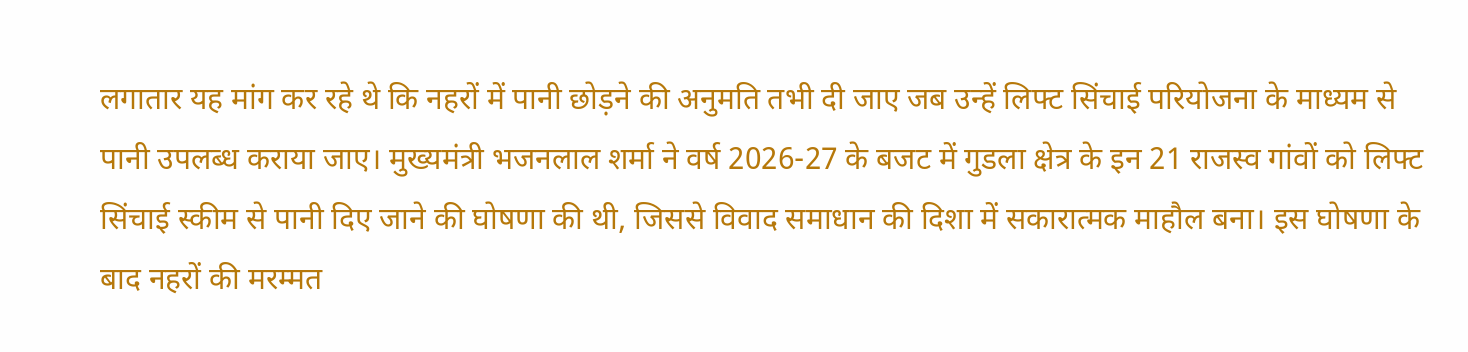लगातार यह मांग कर रहे थे कि नहरों में पानी छोड़ने की अनुमति तभी दी जाए जब उन्हें लिफ्ट सिंचाई परियोजना के माध्यम से पानी उपलब्ध कराया जाए। मुख्यमंत्री भजनलाल शर्मा ने वर्ष 2026-27 के बजट में गुडला क्षेत्र के इन 21 राजस्व गांवों को लिफ्ट सिंचाई स्कीम से पानी दिए जाने की घोषणा की थी, जिससे विवाद समाधान की दिशा में सकारात्मक माहौल बना। इस घोषणा के बाद नहरों की मरम्मत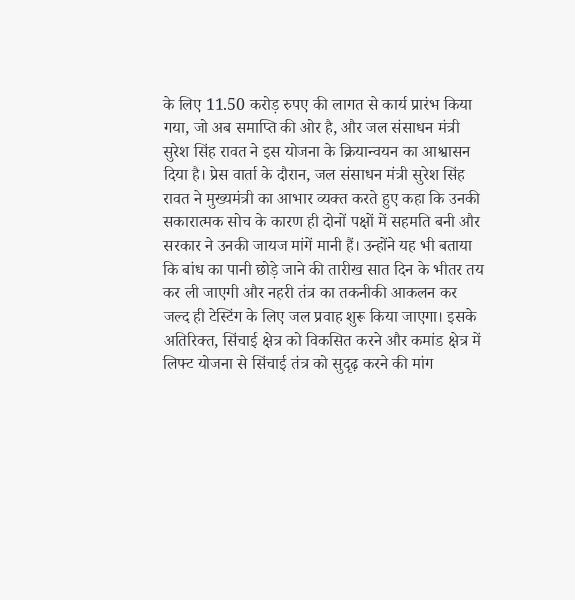के लिए 11.50 करोड़ रुपए की लागत से कार्य प्रारंभ किया गया, जो अब समाप्ति की ओर है, और जल संसाधन मंत्री सुरेश सिंह रावत ने इस योजना के क्रियान्वयन का आश्वासन दिया है। प्रेस वार्ता के दौरान, जल संसाधन मंत्री सुरेश सिंह रावत ने मुख्यमंत्री का आभार व्यक्त करते हुए कहा कि उनकी सकारात्मक सोच के कारण ही दोनों पक्षों में सहमति बनी और सरकार ने उनकी जायज मांगें मानी हैं। उन्होंने यह भी बताया कि बांध का पानी छोड़े जाने की तारीख सात दिन के भीतर तय कर ली जाएगी और नहरी तंत्र का तकनीकी आकलन कर जल्द ही टेस्टिंग के लिए जल प्रवाह शुरू किया जाएगा। इसके अतिरिक्त, सिंचाई क्षेत्र को विकसित करने और कमांड क्षेत्र में लिफ्ट योजना से सिंचाई तंत्र को सुदृढ़ करने की मांग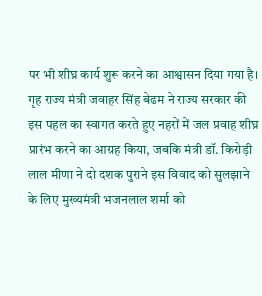पर भी शीघ्र कार्य शुरू करने का आश्वासन दिया गया है। गृह राज्य मंत्री जवाहर सिंह बेढम ने राज्य सरकार की इस पहल का स्वागत करते हुए नहरों में जल प्रवाह शीघ्र प्रारंभ करने का आग्रह किया, जबकि मंत्री डॉ. किरोड़ी लाल मीणा ने दो दशक पुराने इस विवाद को सुलझाने के लिए मुख्यमंत्री भजनलाल शर्मा को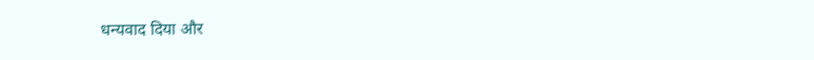धन्यवाद दिया और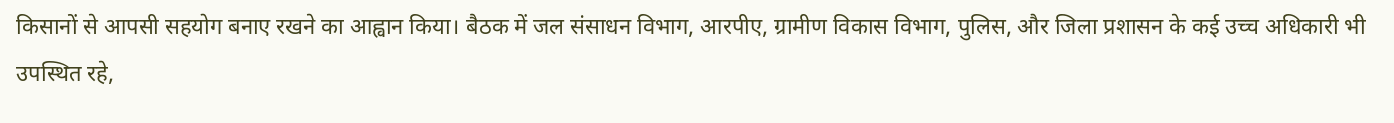किसानों से आपसी सहयोग बनाए रखने का आह्वान किया। बैठक में जल संसाधन विभाग, आरपीए, ग्रामीण विकास विभाग, पुलिस, और जिला प्रशासन के कई उच्च अधिकारी भी उपस्थित रहे,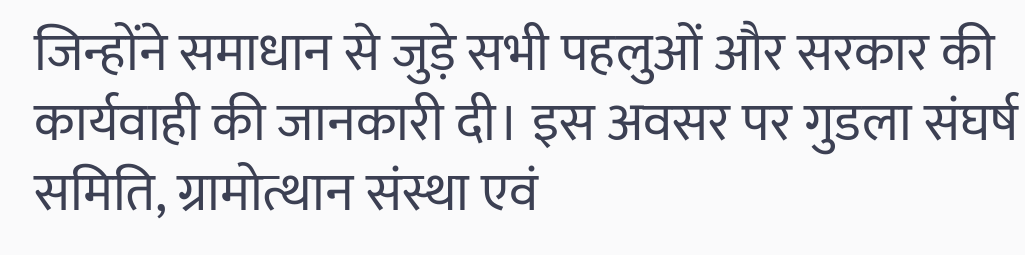जिन्होंने समाधान से जुड़े सभी पहलुओं और सरकार की कार्यवाही की जानकारी दी। इस अवसर पर गुडला संघर्ष समिति, ग्रामोत्थान संस्था एवं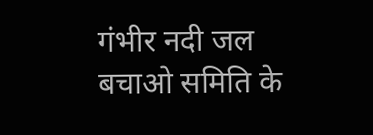गंभीर नदी जल बचाओ समिति के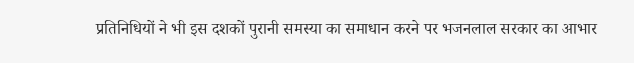प्रतिनिधियों ने भी इस दशकों पुरानी समस्या का समाधान करने पर भजनलाल सरकार का आभार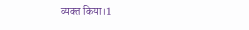व्यक्त किया।1